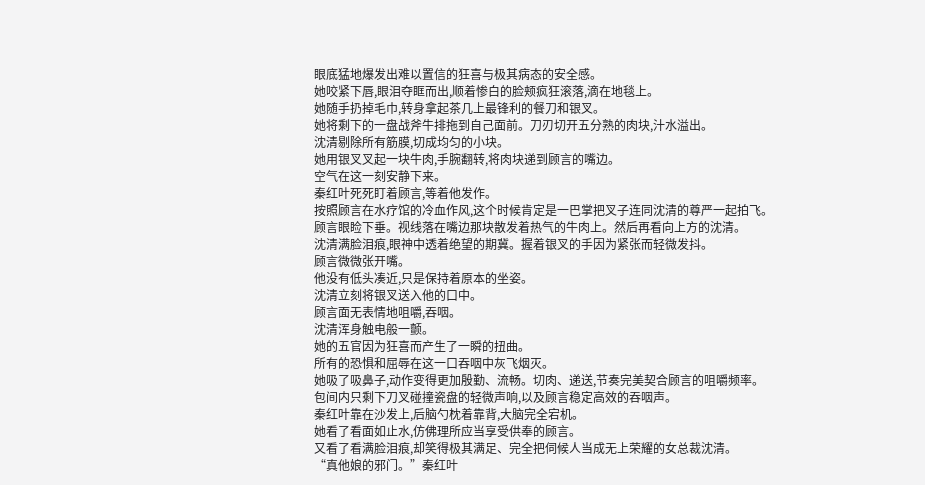眼底猛地爆发出难以置信的狂喜与极其病态的安全感。
她咬紧下唇,眼泪夺眶而出,顺着惨白的脸颊疯狂滚落,滴在地毯上。
她随手扔掉毛巾,转身拿起茶几上最锋利的餐刀和银叉。
她将剩下的一盘战斧牛排拖到自己面前。刀刃切开五分熟的肉块,汁水溢出。
沈清剔除所有筋膜,切成均匀的小块。
她用银叉叉起一块牛肉,手腕翻转,将肉块递到顾言的嘴边。
空气在这一刻安静下来。
秦红叶死死盯着顾言,等着他发作。
按照顾言在水疗馆的冷血作风,这个时候肯定是一巴掌把叉子连同沈清的尊严一起拍飞。
顾言眼睑下垂。视线落在嘴边那块散发着热气的牛肉上。然后再看向上方的沈清。
沈清满脸泪痕,眼神中透着绝望的期冀。握着银叉的手因为紧张而轻微发抖。
顾言微微张开嘴。
他没有低头凑近,只是保持着原本的坐姿。
沈清立刻将银叉送入他的口中。
顾言面无表情地咀嚼,吞咽。
沈清浑身触电般一颤。
她的五官因为狂喜而产生了一瞬的扭曲。
所有的恐惧和屈辱在这一口吞咽中灰飞烟灭。
她吸了吸鼻子,动作变得更加殷勤、流畅。切肉、递送,节奏完美契合顾言的咀嚼频率。
包间内只剩下刀叉碰撞瓷盘的轻微声响,以及顾言稳定高效的吞咽声。
秦红叶靠在沙发上,后脑勺枕着靠背,大脑完全宕机。
她看了看面如止水,仿佛理所应当享受供奉的顾言。
又看了看满脸泪痕,却笑得极其满足、完全把伺候人当成无上荣耀的女总裁沈清。
“真他娘的邪门。”秦红叶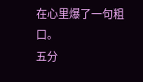在心里爆了一句粗口。
五分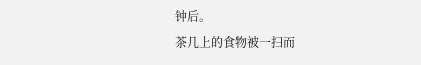钟后。
茶几上的食物被一扫而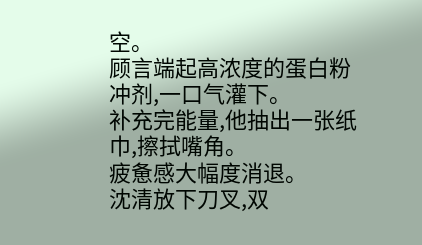空。
顾言端起高浓度的蛋白粉冲剂,一口气灌下。
补充完能量,他抽出一张纸巾,擦拭嘴角。
疲惫感大幅度消退。
沈清放下刀叉,双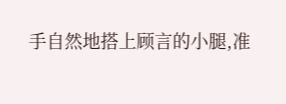手自然地搭上顾言的小腿,准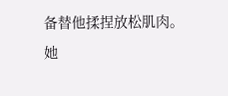备替他揉捏放松肌肉。
她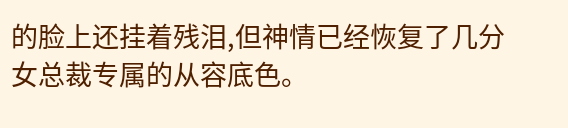的脸上还挂着残泪,但神情已经恢复了几分女总裁专属的从容底色。